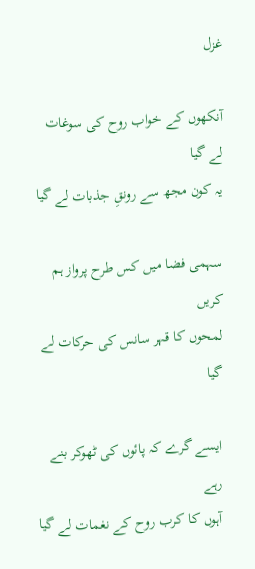غزل

آنکھوں کے خواب روح کی سوغات لے گیا
یہ کون مجھ سے رونقِ جذبات لے گیا

سہمی فضا میں کس طرح پرواز ہم کریں
لمحوں کا قہر سانس کی حرکات لے گیا

ایسے گرے کہ پائوں کی ٹھوکر بنے رہے
آہوں کا کرب روح کے نغمات لے گیا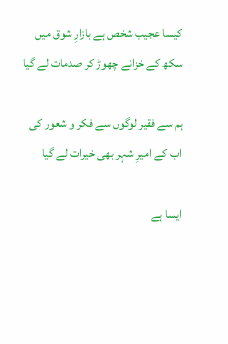کیسا عجیب شخص ہے بازارِ شوق میں
سکھ کے خزانے چھوڑ کر صدمات لے گیا

ہم سے فقیر لوگوں سے فکر و شعور کی
اب کے امیرِ شہر بھی خیرات لے گیا

ایسا ہے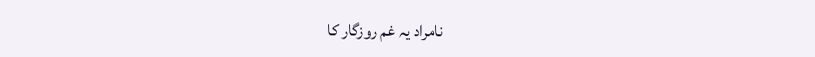نامراد یہ غم روزگار کا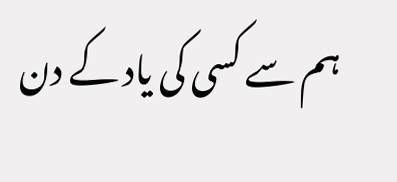ہم سے کسی کی یاد کے دن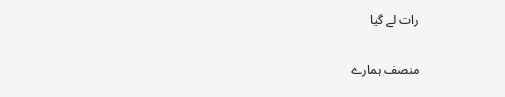رات لے گیا

منصف ہمارے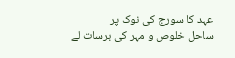عہد کا سورج کی نوک پر
ساحل خلوص و مہر کی برسات لے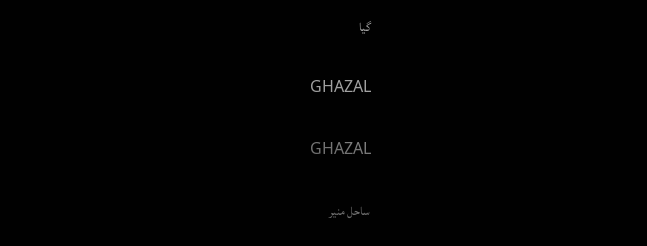گیا

GHAZAL

GHAZAL

ساحل منیر